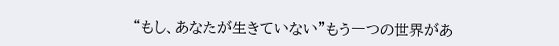“もし、あなたが生きていない”もう一つの世界があ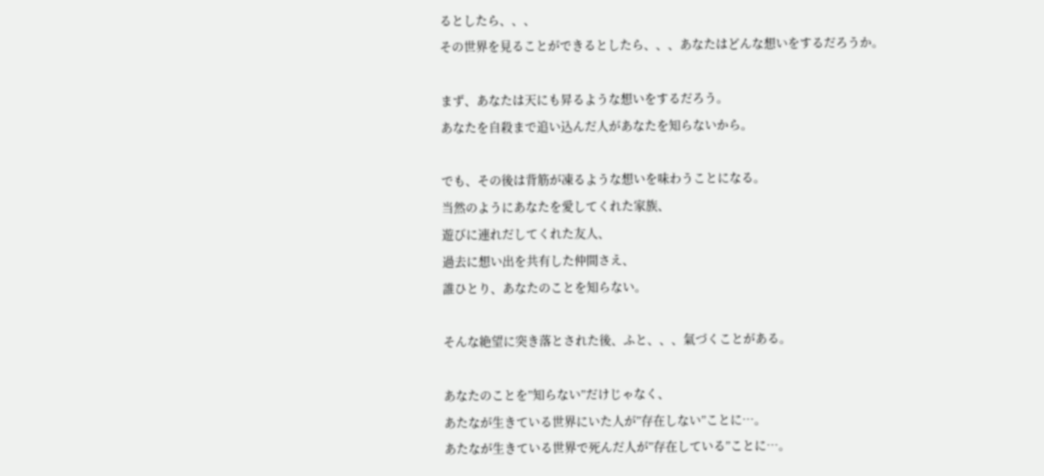るとしたら、、、
その世界を見ることができるとしたら、、、あなたはどんな想いをするだろうか。

まず、あなたは天にも昇るような想いをするだろう。
あなたを自殺まで追い込んだ人があなたを知らないから。

でも、その後は背筋が凍るような想いを味わうことになる。
当然のようにあなたを愛してくれた家族、
遊びに連れだしてくれた友人、
過去に想い出を共有した仲間さえ、
誰ひとり、あなたのことを知らない。

そんな絶望に突き落とされた後、ふと、、、氣づくことがある。

あなたのことを”知らない”だけじゃなく、
あたなが生きている世界にいた人が”存在しない”ことに…。
あたなが生きている世界で死んだ人が”存在している”ことに…。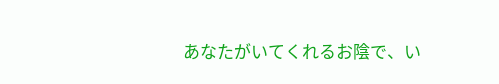あなたがいてくれるお陰で、い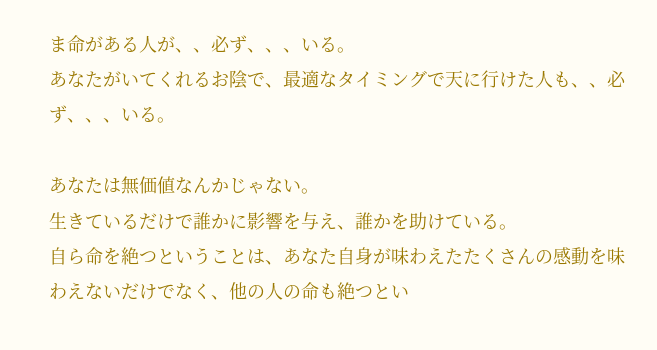ま命がある人が、、必ず、、、いる。
あなたがいてくれるお陰で、最適なタイミングで天に行けた人も、、必ず、、、いる。

あなたは無価値なんかじゃない。
生きているだけで誰かに影響を与え、誰かを助けている。
自ら命を絶つということは、あなた自身が味わえたたくさんの感動を味わえないだけでなく、他の人の命も絶つとい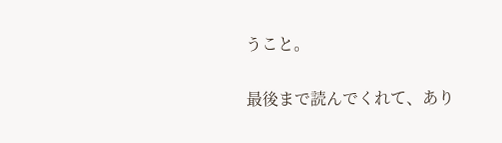うこと。

最後まで読んでくれて、あり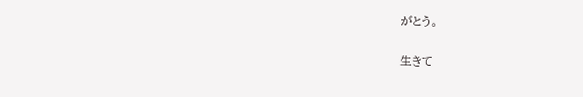がとう。

生きて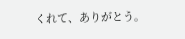くれて、ありがとう。